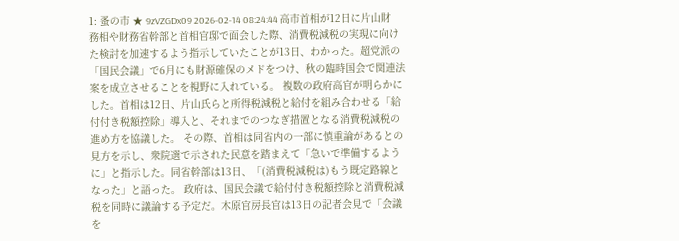1: 蚤の市 ★ 9zVZGDx09 2026-02-14 08:24:44 高市首相が12日に片山財務相や財務省幹部と首相官邸で面会した際、消費税減税の実現に向けた検討を加速するよう指示していたことが13日、わかった。超党派の「国民会議」で6月にも財源確保のメドをつけ、秋の臨時国会で関連法案を成立させることを視野に入れている。 複数の政府高官が明らかにした。首相は12日、片山氏らと所得税減税と給付を組み合わせる「給付付き税額控除」導入と、それまでのつなぎ措置となる消費税減税の進め方を協議した。 その際、首相は同省内の一部に慎重論があるとの見方を示し、衆院選で示された民意を踏まえて「急いで準備するように」と指示した。同省幹部は13日、「(消費税減税は)もう既定路線となった」と語った。 政府は、国民会議で給付付き税額控除と消費税減税を同時に議論する予定だ。木原官房長官は13日の記者会見で「会議を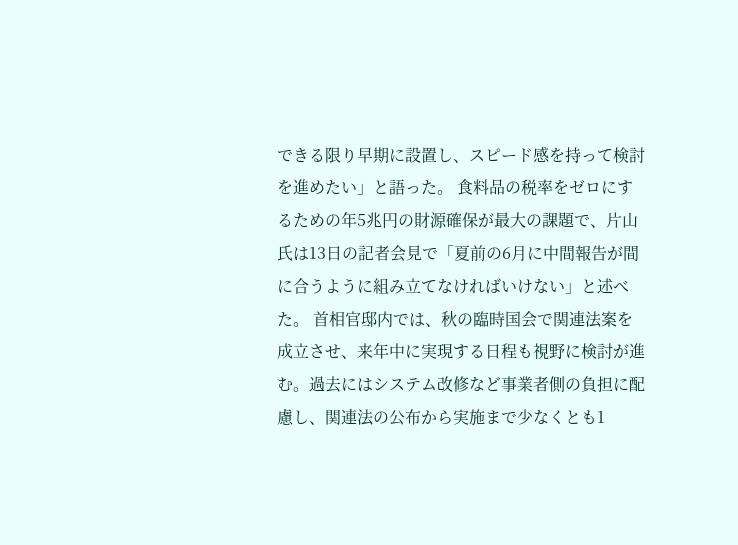できる限り早期に設置し、スピード感を持って検討を進めたい」と語った。 食料品の税率をゼロにするための年5兆円の財源確保が最大の課題で、片山氏は13日の記者会見で「夏前の6月に中間報告が間に合うように組み立てなければいけない」と述べた。 首相官邸内では、秋の臨時国会で関連法案を成立させ、来年中に実現する日程も視野に検討が進む。過去にはシステム改修など事業者側の負担に配慮し、関連法の公布から実施まで少なくとも1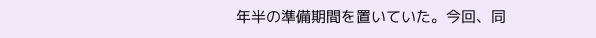年半の準備期間を置いていた。今回、同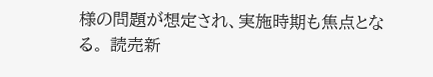様の問題が想定され、実施時期も焦点となる。 読売新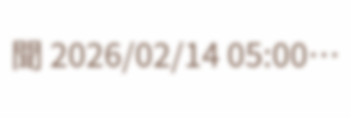聞 2026/02/14 05:00…